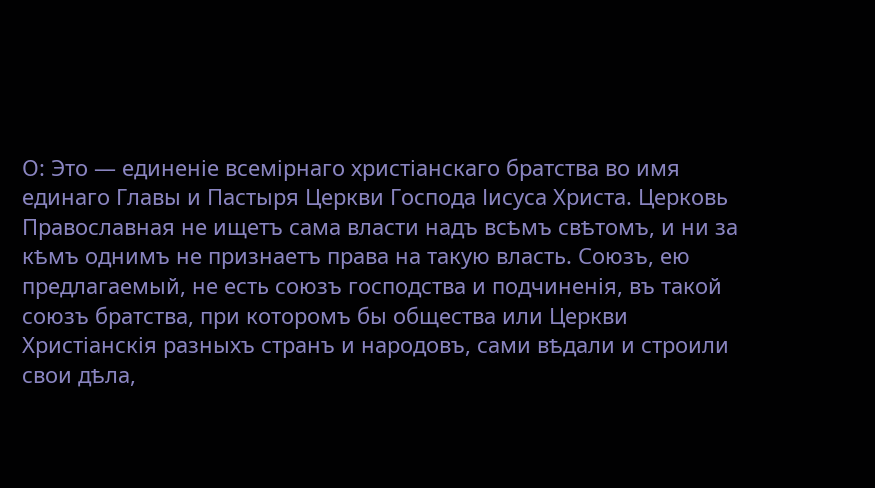О: Это — единеніе всемірнаго христіанскаго братства во имя единаго Главы и Пастыря Церкви Господа Іисуса Христа. Церковь Православная не ищетъ сама власти надъ всѣмъ свѣтомъ, и ни за кѣмъ однимъ не признаетъ права на такую власть. Союзъ, ею предлагаемый, не есть союзъ господства и подчиненія, въ такой союзъ братства, при которомъ бы общества или Церкви Христіанскія разныхъ странъ и народовъ, сами вѣдали и строили свои дѣла,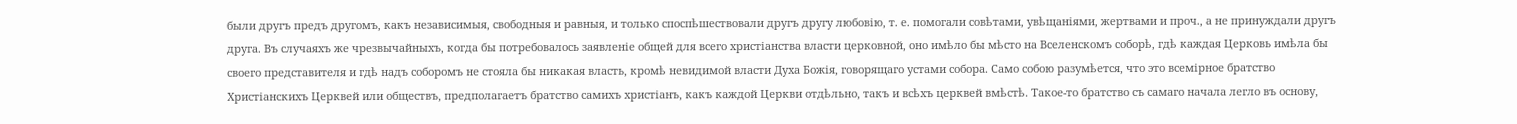были другъ предъ другомъ, какъ независимыя, свободныя и равныя, и только споспѣшествовали другъ другу любовію, т. е. помогали совѣтами, увѣщаніями, жертвами и проч., а не принуждали другъ друга. Въ случаяхъ же чрезвычайныхъ, когда бы потребовалось заявленіе общей для всего христіанства власти церковной, оно имѣло бы мѣсто на Вселенскомъ соборѣ, гдѣ каждая Церковь имѣла бы своего представителя и гдѣ надъ соборомъ не стояла бы никакая власть, кромѣ невидимой власти Духа Божія, говорящаго устами собора. Само собою разумѣется, что это всемірное братство Христіанскихъ Церквей или обществъ, предполагаетъ братство самихъ христіанъ, какъ каждой Церкви отдѣльно, такъ и всѣхъ церквей вмѣстѣ. Такое-то братство съ самаго начала легло въ основу,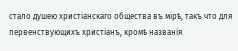стало душею христіанскаго общества въ мірѣ, такъ что для первенствующихъ христіанъ, кромѣ названія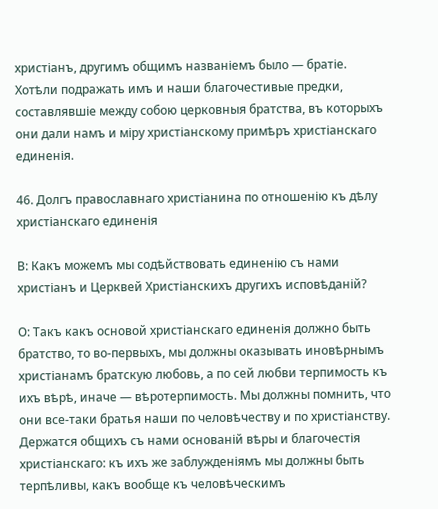христіанъ, другимъ общимъ названіемъ было — братіе. Хотѣли подражать имъ и наши благочестивые предки, составлявшіе между собою церковныя братства, въ которыхъ они дали намъ и міру христіанскому примѣръ христіанскаго единенія.

46. Долгъ православнаго христіанина по отношенію къ дѣлу христіанскаго единенія

В: Какъ можемъ мы содѣйствовать единенію съ нами христіанъ и Церквей Христіанскихъ другихъ исповѣданій?

О: Такъ какъ основой христіанскаго единенія должно быть братство, то во-первыхъ, мы должны оказывать иновѣрнымъ христіанамъ братскую любовь, а по сей любви терпимость къ ихъ вѣрѣ, иначе — вѣротерпимость. Мы должны помнить, что они все-таки братья наши по человѣчеству и по христіанству. Держатся общихъ съ нами основаній вѣры и благочестія христіанскаго: къ ихъ же заблужденіямъ мы должны быть терпѣливы, какъ вообще къ человѣческимъ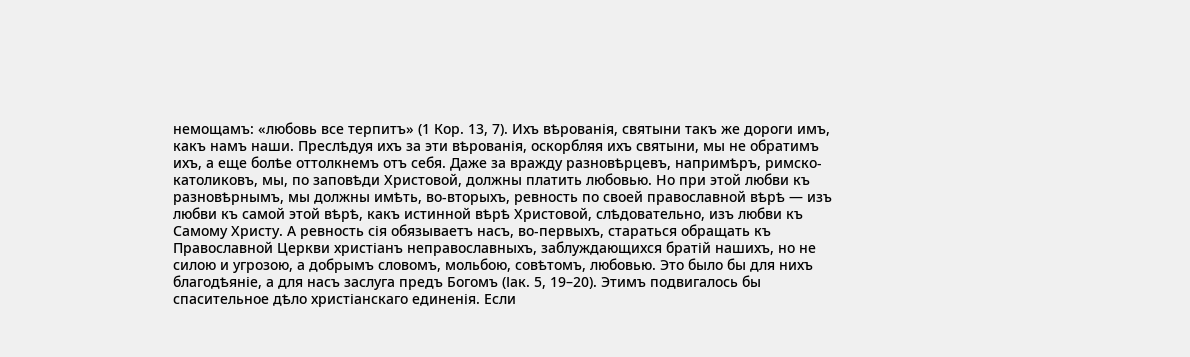немощамъ: «любовь все терпитъ» (1 Кор. 13, 7). Ихъ вѣрованія, святыни такъ же дороги имъ, какъ намъ наши. Преслѣдуя ихъ за эти вѣрованія, оскорбляя ихъ святыни, мы не обратимъ ихъ, а еще болѣе оттолкнемъ отъ себя. Даже за вражду разновѣрцевъ, напримѣръ, римско-католиковъ, мы, по заповѣди Христовой, должны платить любовью. Но при этой любви къ разновѣрнымъ, мы должны имѣть, во-вторыхъ, ревность по своей православной вѣрѣ — изъ любви къ самой этой вѣрѣ, какъ истинной вѣрѣ Христовой, слѣдовательно, изъ любви къ Самому Христу. А ревность сія обязываетъ насъ, во-первыхъ, стараться обращать къ Православной Церкви христіанъ неправославныхъ, заблуждающихся братій нашихъ, но не силою и угрозою, а добрымъ словомъ, мольбою, совѣтомъ, любовью. Это было бы для нихъ благодѣяніе, а для насъ заслуга предъ Богомъ (Іак. 5, 19–20). Этимъ подвигалось бы спасительное дѣло христіанскаго единенія. Если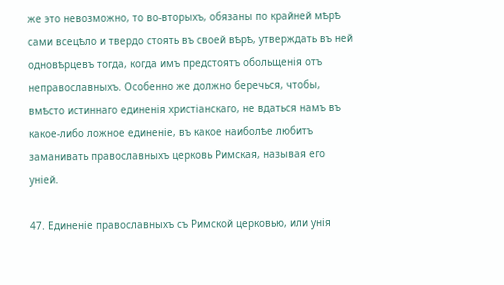же это невозможно, то во-вторыхъ, обязаны по крайней мѣрѣ сами всецѣло и твердо стоять въ своей вѣрѣ, утверждать въ ней одновѣрцевъ тогда, когда имъ предстоятъ обольщенія отъ неправославныхъ. Особенно же должно беречься, чтобы, вмѣсто истиннаго единенія христіанскаго, не вдаться намъ въ какое-либо ложное единеніе, въ какое наиболѣе любитъ заманивать православныхъ церковь Римская, называя его уніей.

47. Единеніе православныхъ съ Римской церковью, или унія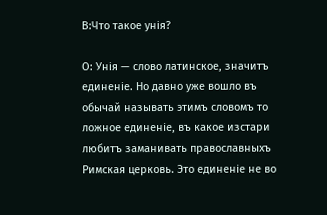В:Что такое унія?

О: Унія — слово латинское, значитъ единеніе. Но давно уже вошло въ обычай называть этимъ словомъ то ложное единеніе, въ какое изстари любитъ заманивать православныхъ Римская церковь. Это единеніе не во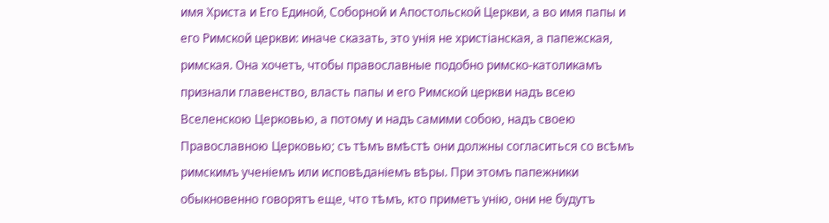имя Христа и Его Единой, Соборной и Апостольской Церкви, а во имя папы и его Римской церкви: иначе сказать, это унія не христіанская, а папежская, римская. Она хочетъ, чтобы православные подобно римско-католикамъ признали главенство, власть папы и его Римской церкви надъ всею Вселенскою Церковью, а потому и надъ самими собою, надъ своею Православною Церковью; съ тѣмъ вмѣстѣ они должны согласиться со всѣмъ римскимъ ученіемъ или исповѣданіемъ вѣры. При этомъ папежники обыкновенно говорятъ еще, что тѣмъ, кто приметъ унію, они не будутъ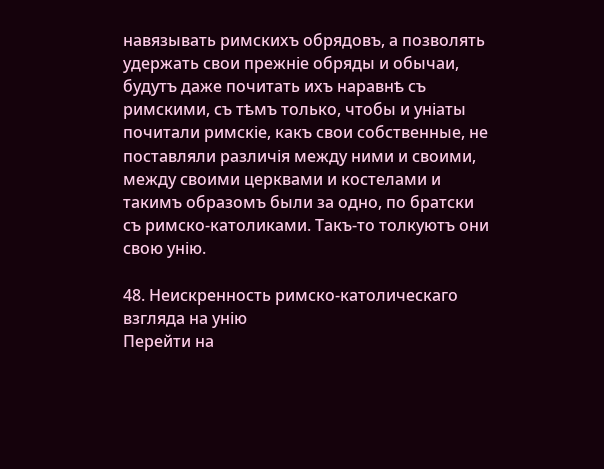навязывать римскихъ обрядовъ, а позволять удержать свои прежніе обряды и обычаи, будутъ даже почитать ихъ наравнѣ съ римскими, съ тѣмъ только, чтобы и уніаты почитали римскіе, какъ свои собственные, не поставляли различія между ними и своими, между своими церквами и костелами и такимъ образомъ были за одно, по братски съ римско-католиками. Такъ-то толкуютъ они свою унію.

48. Неискренность римско-католическаго взгляда на унію
Перейти на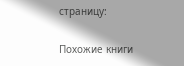страницу:

Похожие книги